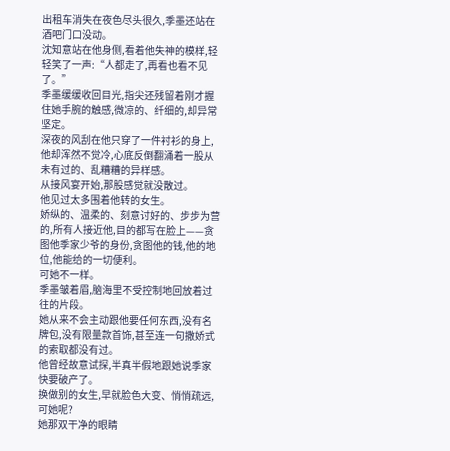出租车消失在夜色尽头很久,季墨还站在酒吧门口没动。
沈知意站在他身侧,看着他失神的模样,轻轻笑了一声:“人都走了,再看也看不见了。”
季墨缓缓收回目光,指尖还残留着刚才握住她手腕的触感,微凉的、纤细的,却异常坚定。
深夜的风刮在他只穿了一件衬衫的身上,他却浑然不觉冷,心底反倒翻涌着一股从未有过的、乱糟糟的异样感。
从接风宴开始,那股感觉就没散过。
他见过太多围着他转的女生。
娇纵的、温柔的、刻意讨好的、步步为营的,所有人接近他,目的都写在脸上——贪图他季家少爷的身份,贪图他的钱,他的地位,他能给的一切便利。
可她不一样。
季墨皱着眉,脑海里不受控制地回放着过往的片段。
她从来不会主动跟他要任何东西,没有名牌包,没有限量款首饰,甚至连一句撒娇式的索取都没有过。
他曾经故意试探,半真半假地跟她说季家快要破产了。
换做别的女生,早就脸色大变、悄悄疏远,可她呢?
她那双干净的眼睛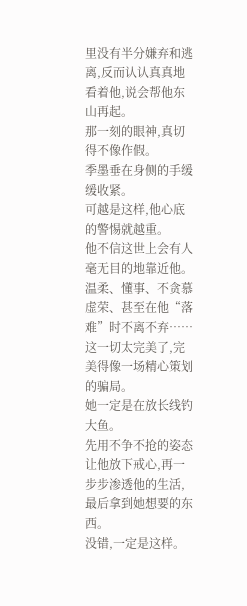里没有半分嫌弃和逃离,反而认认真真地看着他,说会帮他东山再起。
那一刻的眼神,真切得不像作假。
季墨垂在身侧的手缓缓收紧。
可越是这样,他心底的警惕就越重。
他不信这世上会有人毫无目的地靠近他。
温柔、懂事、不贪慕虚荣、甚至在他“落难”时不离不弃……这一切太完美了,完美得像一场精心策划的骗局。
她一定是在放长线钓大鱼。
先用不争不抢的姿态让他放下戒心,再一步步渗透他的生活,最后拿到她想要的东西。
没错,一定是这样。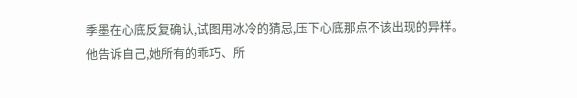季墨在心底反复确认,试图用冰冷的猜忌,压下心底那点不该出现的异样。
他告诉自己,她所有的乖巧、所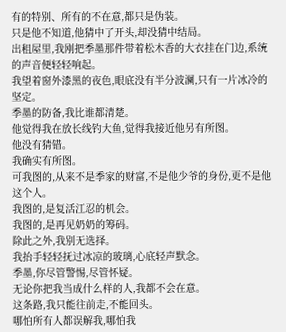有的特别、所有的不在意,都只是伪装。
只是他不知道,他猜中了开头,却没猜中结局。
出租屋里,我刚把季墨那件带着松木香的大衣挂在门边,系统的声音便轻轻响起。
我望着窗外漆黑的夜色,眼底没有半分波澜,只有一片冰冷的坚定。
季墨的防备,我比谁都清楚。
他觉得我在放长线钓大鱼,觉得我接近他另有所图。
他没有猜错。
我确实有所图。
可我图的,从来不是季家的财富,不是他少爷的身份,更不是他这个人。
我图的,是复活江忍的机会。
我图的,是再见奶奶的筹码。
除此之外,我别无选择。
我抬手轻轻抚过冰凉的玻璃,心底轻声默念。
季墨,你尽管警惕,尽管怀疑。
无论你把我当成什么样的人,我都不会在意。
这条路,我只能往前走,不能回头。
哪怕所有人都误解我,哪怕我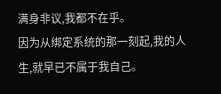满身非议,我都不在乎。
因为从绑定系统的那一刻起,我的人生,就早已不属于我自己。